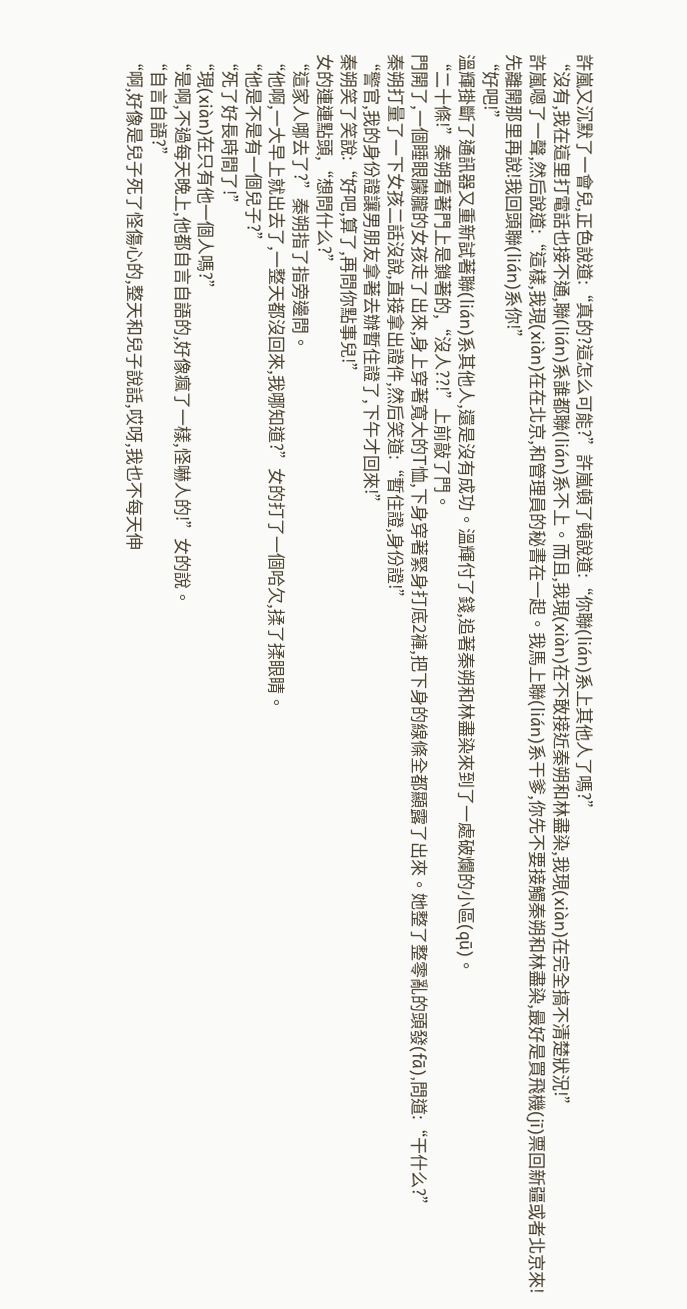許嵐又沉默了一會兒,正色說道:“真的?這怎么可能?”許嵐頓了頓說道:“你聯(lián)系上其他人了嗎?”
“沒有,我在這里打電話也接不通,聯(lián)系誰都聯(lián)系不上。而且,我現(xiàn)在不敢接近秦朔和林盡染,我現(xiàn)在完全搞不清楚狀況!”
許嵐嗯了一聲,然后說道:“這樣,我現(xiàn)在在北京,和管理員的秘書在一起。我馬上聯(lián)系干爹,你先不要接觸秦朔和林盡染,最好是買飛機(jī)票回新疆或者北京來!先離開那里再說!我回頭聯(lián)系你!”
“好吧!”
溫輝掛斷了通訊器又重新試著聯(lián)系其他人,還是沒有成功。溫輝付了錢,追著秦朔和林盡染來到了一處破爛的小區(qū)。
“二十條!”秦朔看著門上是鎖著的,“沒人??!”上前敲了門。
門開了,一個睡眼朦朧的女孩走了出來,身上穿著寬大的T恤,下身穿著緊身打底2褲,把下身的線條全都顯露了出來。她整了整零亂的頭發(fā),問道:“干什么?”
秦朔打量了一下女孩二話沒說,直接拿出證件,然后笑道:“暫住證,身份證!”
“警官,我的身份證讓男朋友拿著去辦暫住證了,下午才回來!”
秦朔笑了笑說:“好吧,算了,再問你點事兒!”
女的連連點頭,“想問什么?”
“這家人哪去了?”秦朔指了指旁邊問。
“他啊,一大早上就出去了,一整天都沒回來,我哪知道?”女的打了一個哈欠,揉了揉眼睛。
“他是不是有一個兒子?”
“死了好長時間了!”
“現(xiàn)在只有他一個人嗎?”
“是啊,不過每天晚上,他都自言自語的,好像瘋了一樣,怪嚇人的!”女的說。
“自言自語?”
“啊,好像是兒子死了怪傷心的,整天和兒子說話,哎呀,我也不每天伸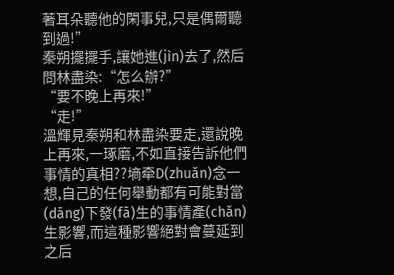著耳朵聽他的閑事兒,只是偶爾聽到過!”
秦朔擺擺手,讓她進(jìn)去了,然后問林盡染:“怎么辦?”
“要不晚上再來!”
“走!”
溫輝見秦朔和林盡染要走,還說晚上再來,一琢磨,不如直接告訴他們事情的真相??墒牵D(zhuǎn)念一想,自己的任何舉動都有可能對當(dāng)下發(fā)生的事情產(chǎn)生影響,而這種影響絕對會蔓延到之后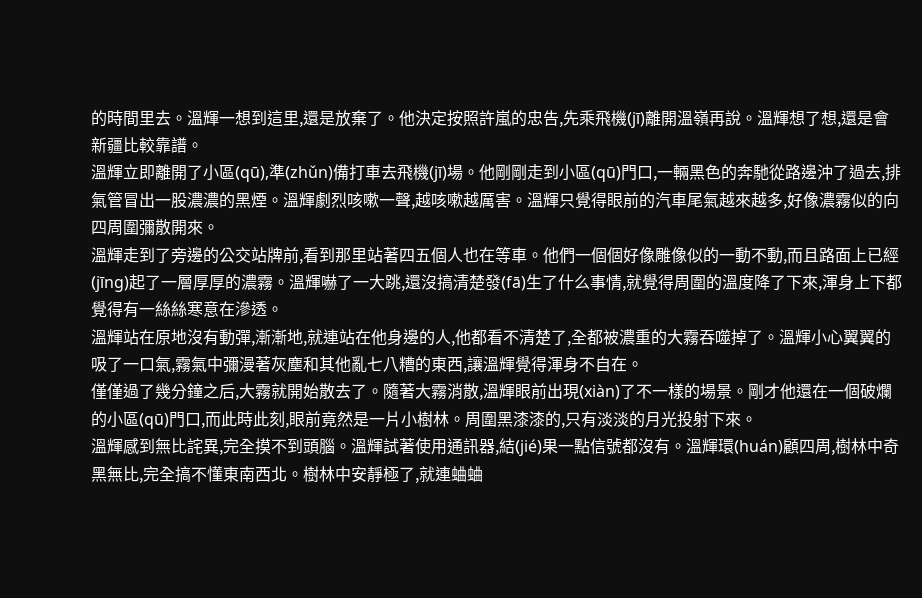的時間里去。溫輝一想到這里,還是放棄了。他決定按照許嵐的忠告,先乘飛機(jī)離開溫嶺再說。溫輝想了想,還是會新疆比較靠譜。
溫輝立即離開了小區(qū),準(zhǔn)備打車去飛機(jī)場。他剛剛走到小區(qū)門口,一輛黑色的奔馳從路邊沖了過去,排氣管冒出一股濃濃的黑煙。溫輝劇烈咳嗽一聲,越咳嗽越厲害。溫輝只覺得眼前的汽車尾氣越來越多,好像濃霧似的向四周圍彌散開來。
溫輝走到了旁邊的公交站牌前,看到那里站著四五個人也在等車。他們一個個好像雕像似的一動不動,而且路面上已經(jīng)起了一層厚厚的濃霧。溫輝嚇了一大跳,還沒搞清楚發(fā)生了什么事情,就覺得周圍的溫度降了下來,渾身上下都覺得有一絲絲寒意在滲透。
溫輝站在原地沒有動彈,漸漸地,就連站在他身邊的人,他都看不清楚了,全都被濃重的大霧吞噬掉了。溫輝小心翼翼的吸了一口氣,霧氣中彌漫著灰塵和其他亂七八糟的東西,讓溫輝覺得渾身不自在。
僅僅過了幾分鐘之后,大霧就開始散去了。隨著大霧消散,溫輝眼前出現(xiàn)了不一樣的場景。剛才他還在一個破爛的小區(qū)門口,而此時此刻,眼前竟然是一片小樹林。周圍黑漆漆的,只有淡淡的月光投射下來。
溫輝感到無比詫異,完全摸不到頭腦。溫輝試著使用通訊器,結(jié)果一點信號都沒有。溫輝環(huán)顧四周,樹林中奇黑無比,完全搞不懂東南西北。樹林中安靜極了,就連蛐蛐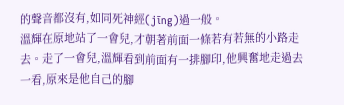的聲音都沒有,如同死神經(jīng)過一般。
溫輝在原地站了一會兒,才朝著前面一條若有若無的小路走去。走了一會兒,溫輝看到前面有一排腳印,他興奮地走過去一看,原來是他自己的腳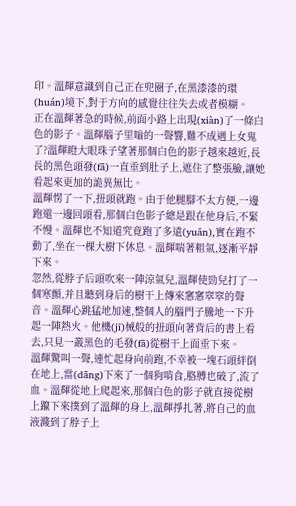印。溫輝意識到自己正在兜圈子,在黑漆漆的環(huán)境下,對于方向的感覺往往失去或者模糊。
正在溫輝著急的時候,前面小路上出現(xiàn)了一條白色的影子。溫輝腦子里嗡的一聲響,難不成遇上女鬼了?溫輝瞪大眼珠子望著那個白色的影子越來越近,長長的黑色頭發(fā)一直垂到肚子上,遮住了整張臉,讓她看起來更加的詭異無比。
溫輝愣了一下,扭頭就跑。由于他腿腳不太方便,一邊跑還一邊回頭看,那個白色影子總是跟在他身后,不緊不慢。溫輝也不知道究竟跑了多遠(yuǎn),實在跑不動了,坐在一棵大樹下休息。溫輝喘著粗氣,逐漸平靜下來。
忽然,從脖子后頭吹來一陣涼氣兒,溫輝使勁兒打了一個寒顫,并且聽到身后的樹干上傳來窸窸窣窣的聲音。溫輝心跳猛地加速,整個人的腦門子騰地一下升起一陣熱火。他機(jī)械般的扭頭向著背后的書上看去,只見一叢黑色的毛發(fā)從樹干上面垂下來。
溫輝驚叫一聲,連忙起身向前跑,不幸被一塊石頭絆倒在地上,當(dāng)下來了一個狗啃食,胳膊也破了,流了血。溫輝從地上爬起來,那個白色的影子就直接從樹上躥下來撲到了溫輝的身上,溫輝掙扎著,將自己的血液濺到了脖子上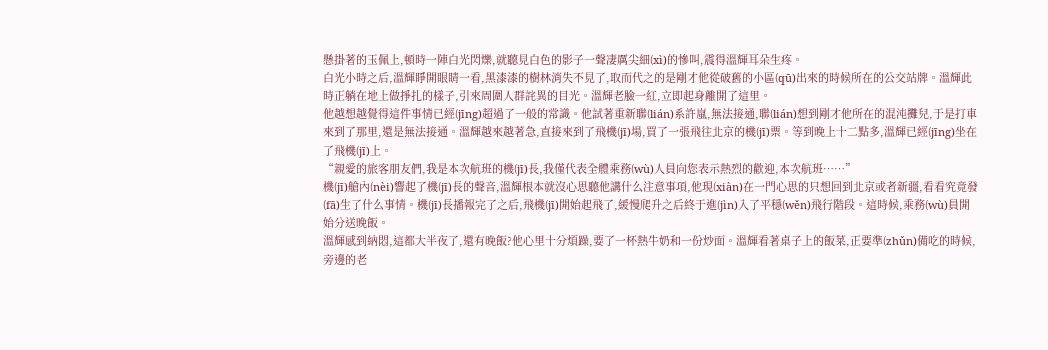懸掛著的玉佩上,頓時一陣白光閃爍,就聽見白色的影子一聲凄厲尖細(xì)的慘叫,震得溫輝耳朵生疼。
白光小時之后,溫輝睜開眼睛一看,黑漆漆的樹林消失不見了,取而代之的是剛才他從破舊的小區(qū)出來的時候所在的公交站牌。溫輝此時正躺在地上做掙扎的樣子,引來周圍人群詫異的目光。溫輝老臉一紅,立即起身離開了這里。
他越想越覺得這件事情已經(jīng)超過了一般的常識。他試著重新聯(lián)系許嵐,無法接通,聯(lián)想到剛才他所在的混沌攤兒,于是打車來到了那里,還是無法接通。溫輝越來越著急,直接來到了飛機(jī)場,買了一張飛往北京的機(jī)票。等到晚上十二點多,溫輝已經(jīng)坐在了飛機(jī)上。
“親愛的旅客朋友們,我是本次航班的機(jī)長,我僅代表全體乘務(wù)人員向您表示熱烈的歡迎,本次航班……”
機(jī)艙內(nèi)響起了機(jī)長的聲音,溫輝根本就沒心思聽他講什么注意事項,他現(xiàn)在一門心思的只想回到北京或者新疆,看看究竟發(fā)生了什么事情。機(jī)長播報完了之后,飛機(jī)開始起飛了,緩慢爬升之后終于進(jìn)入了平穩(wěn)飛行階段。這時候,乘務(wù)員開始分送晚飯。
溫輝感到納悶,這都大半夜了,還有晚飯?他心里十分煩躁,要了一杯熱牛奶和一份炒面。溫輝看著桌子上的飯菜,正要準(zhǔn)備吃的時候,旁邊的老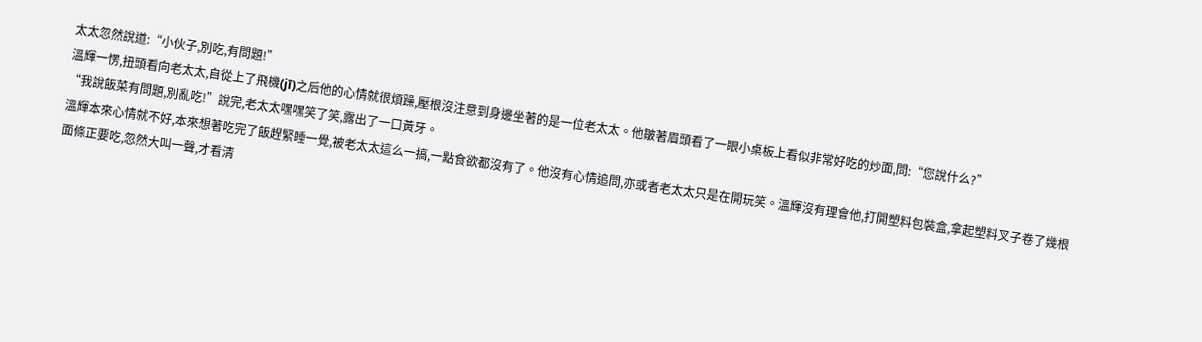太太忽然說道:“小伙子,別吃,有問題!”
溫輝一愣,扭頭看向老太太,自從上了飛機(jī)之后他的心情就很煩躁,壓根沒注意到身邊坐著的是一位老太太。他皺著眉頭看了一眼小桌板上看似非常好吃的炒面,問:“您說什么?”
“我說飯菜有問題,別亂吃!”說完,老太太嘿嘿笑了笑,露出了一口黃牙。
溫輝本來心情就不好,本來想著吃完了飯趕緊睡一覺,被老太太這么一搞,一點食欲都沒有了。他沒有心情追問,亦或者老太太只是在開玩笑。溫輝沒有理會他,打開塑料包裝盒,拿起塑料叉子卷了幾根面條正要吃,忽然大叫一聲,才看清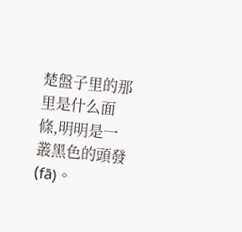楚盤子里的那里是什么面條,明明是一叢黑色的頭發(fā)。